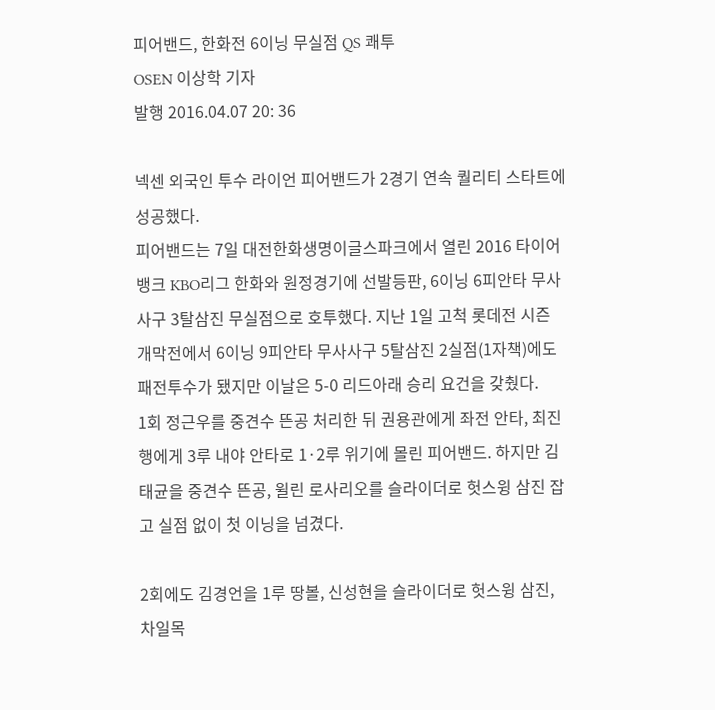피어밴드, 한화전 6이닝 무실점 QS 쾌투
OSEN 이상학 기자
발행 2016.04.07 20: 36

넥센 외국인 투수 라이언 피어밴드가 2경기 연속 퀄리티 스타트에 성공했다.
피어밴드는 7일 대전한화생명이글스파크에서 열린 2016 타이어뱅크 KBO리그 한화와 원정경기에 선발등판, 6이닝 6피안타 무사사구 3탈삼진 무실점으로 호투했다. 지난 1일 고척 롯데전 시즌 개막전에서 6이닝 9피안타 무사사구 5탈삼진 2실점(1자책)에도 패전투수가 됐지만 이날은 5-0 리드아래 승리 요건을 갖췄다.
1회 정근우를 중견수 뜬공 처리한 뒤 권용관에게 좌전 안타, 최진행에게 3루 내야 안타로 1·2루 위기에 몰린 피어밴드. 하지만 김태균을 중견수 뜬공, 윌린 로사리오를 슬라이더로 헛스윙 삼진 잡고 실점 없이 첫 이닝을 넘겼다.

2회에도 김경언을 1루 땅볼, 신성현을 슬라이더로 헛스윙 삼진, 차일목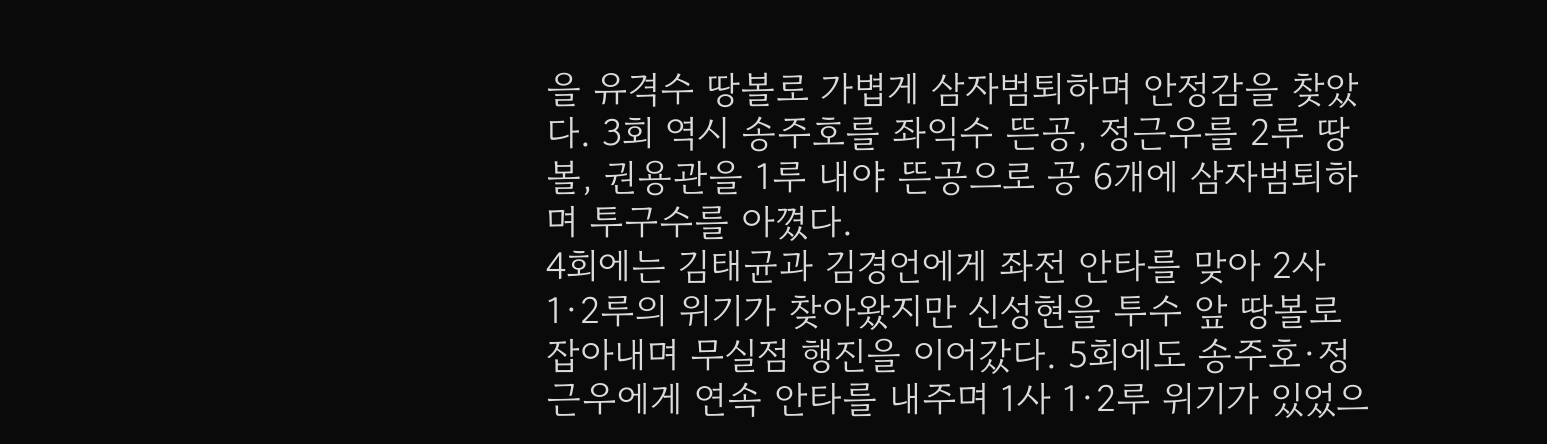을 유격수 땅볼로 가볍게 삼자범퇴하며 안정감을 찾았다. 3회 역시 송주호를 좌익수 뜬공, 정근우를 2루 땅볼, 권용관을 1루 내야 뜬공으로 공 6개에 삼자범퇴하며 투구수를 아꼈다.
4회에는 김태균과 김경언에게 좌전 안타를 맞아 2사 1·2루의 위기가 찾아왔지만 신성현을 투수 앞 땅볼로 잡아내며 무실점 행진을 이어갔다. 5회에도 송주호·정근우에게 연속 안타를 내주며 1사 1·2루 위기가 있었으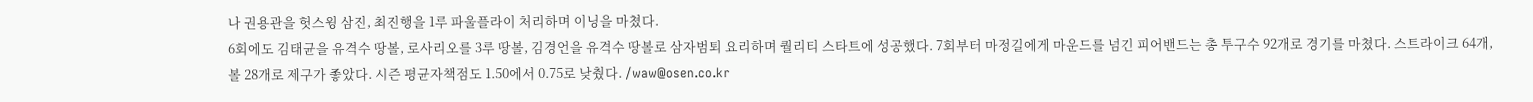나 권용관을 헛스윙 삼진, 최진행을 1루 파울플라이 처리하며 이닝을 마쳤다.
6회에도 김태균을 유격수 땅볼, 로사리오를 3루 땅볼, 김경언을 유격수 땅볼로 삼자범퇴 요리하며 퀄리티 스타트에 성공했다. 7회부터 마정길에게 마운드를 넘긴 피어밴드는 총 투구수 92개로 경기를 마쳤다. 스트라이크 64개, 볼 28개로 제구가 좋았다. 시즌 평균자책점도 1.50에서 0.75로 낮췄다. /waw@osen.co.kr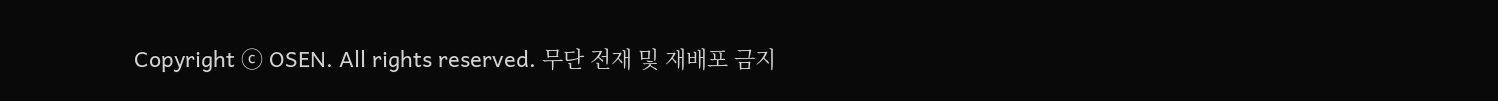Copyright ⓒ OSEN. All rights reserved. 무단 전재 및 재배포 금지